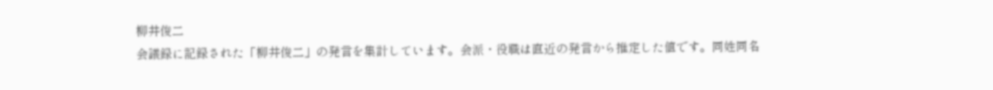柳井俊二
会議録に記録された「柳井俊二」の発言を集計しています。会派・役職は直近の発言から推定した値です。同姓同名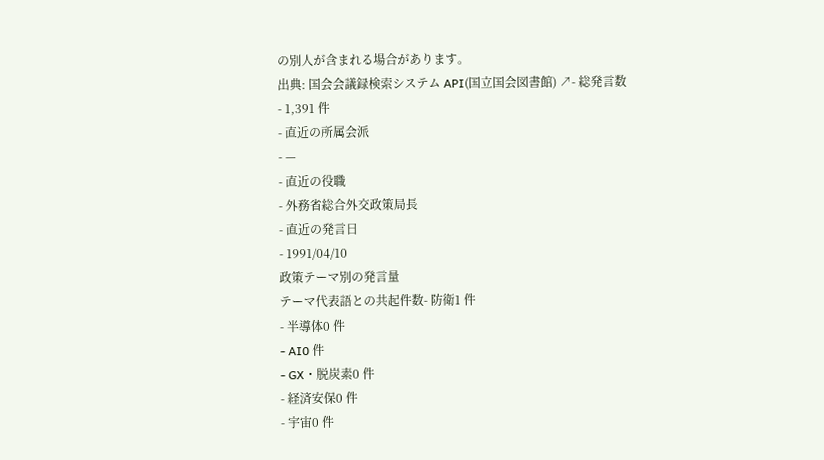の別人が含まれる場合があります。
出典: 国会会議録検索システム API(国立国会図書館) ↗- 総発言数
- 1,391 件
- 直近の所属会派
- —
- 直近の役職
- 外務省総合外交政策局長
- 直近の発言日
- 1991/04/10
政策テーマ別の発言量
テーマ代表語との共起件数- 防衛1 件
- 半導体0 件
- AI0 件
- GX・脱炭素0 件
- 経済安保0 件
- 宇宙0 件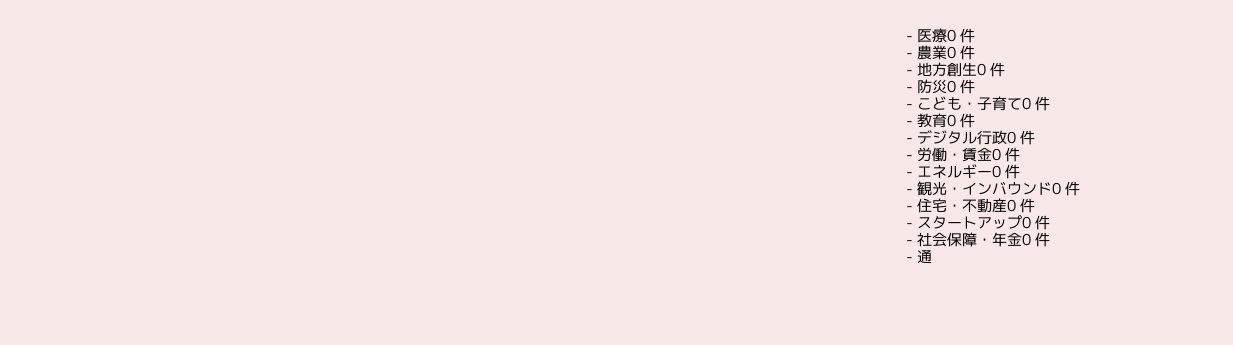- 医療0 件
- 農業0 件
- 地方創生0 件
- 防災0 件
- こども・子育て0 件
- 教育0 件
- デジタル行政0 件
- 労働・賃金0 件
- エネルギー0 件
- 観光・インバウンド0 件
- 住宅・不動産0 件
- スタートアップ0 件
- 社会保障・年金0 件
- 通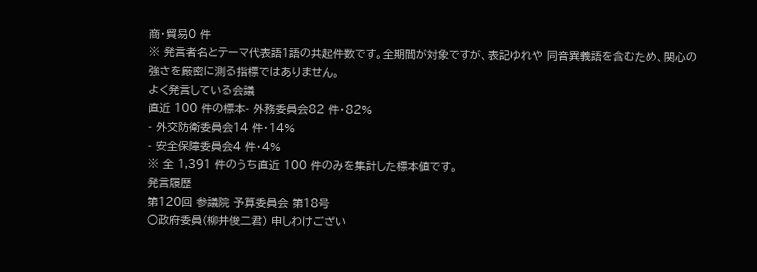商・貿易0 件
※ 発言者名とテーマ代表語1語の共起件数です。全期間が対象ですが、表記ゆれや 同音異義語を含むため、関心の強さを厳密に測る指標ではありません。
よく発言している会議
直近 100 件の標本- 外務委員会82 件・82%
- 外交防衛委員会14 件・14%
- 安全保障委員会4 件・4%
※ 全 1,391 件のうち直近 100 件のみを集計した標本値です。
発言履歴
第120回 参議院 予算委員会 第18号
○政府委員(柳井俊二君) 申しわけござい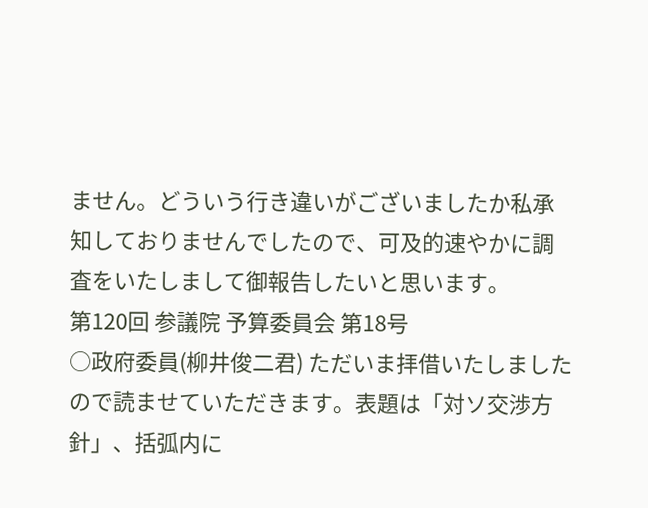ません。どういう行き違いがございましたか私承知しておりませんでしたので、可及的速やかに調査をいたしまして御報告したいと思います。
第120回 参議院 予算委員会 第18号
○政府委員(柳井俊二君) ただいま拝借いたしましたので読ませていただきます。表題は「対ソ交渉方針」、括弧内に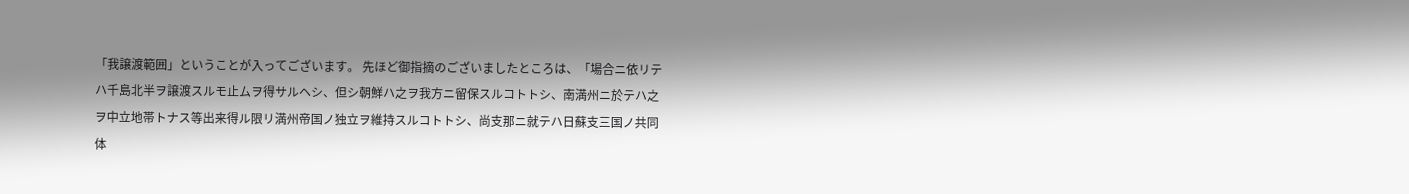「我譲渡範囲」ということが入ってございます。 先ほど御指摘のございましたところは、「場合ニ依リテハ千島北半ヲ譲渡スルモ止ムヲ得サルヘシ、但シ朝鮮ハ之ヲ我方ニ留保スルコトトシ、南満州ニ於テハ之ヲ中立地帯トナス等出来得ル限リ満州帝国ノ独立ヲ維持スルコトトシ、尚支那ニ就テハ日蘇支三国ノ共同体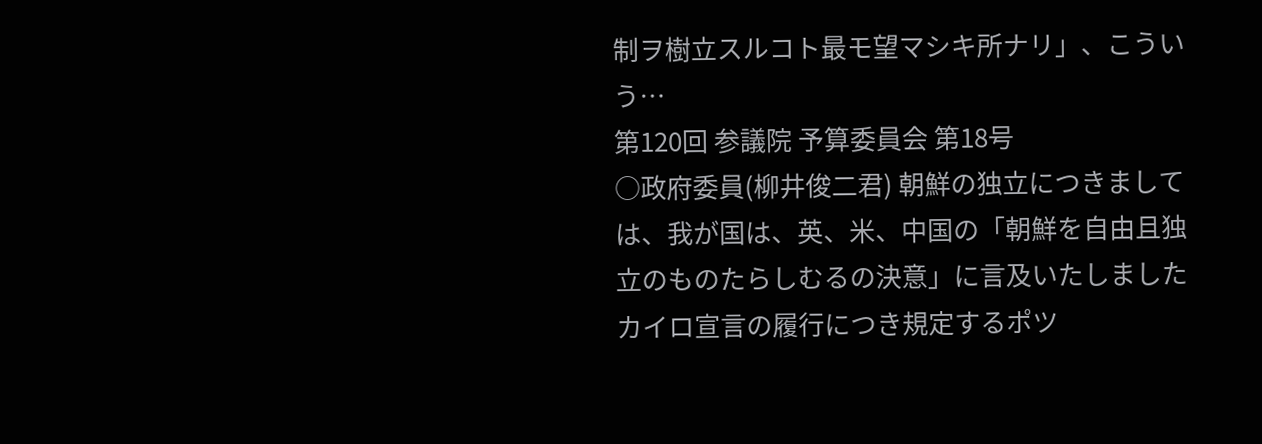制ヲ樹立スルコト最モ望マシキ所ナリ」、こういう…
第120回 参議院 予算委員会 第18号
○政府委員(柳井俊二君) 朝鮮の独立につきましては、我が国は、英、米、中国の「朝鮮を自由且独立のものたらしむるの決意」に言及いたしましたカイロ宣言の履行につき規定するポツ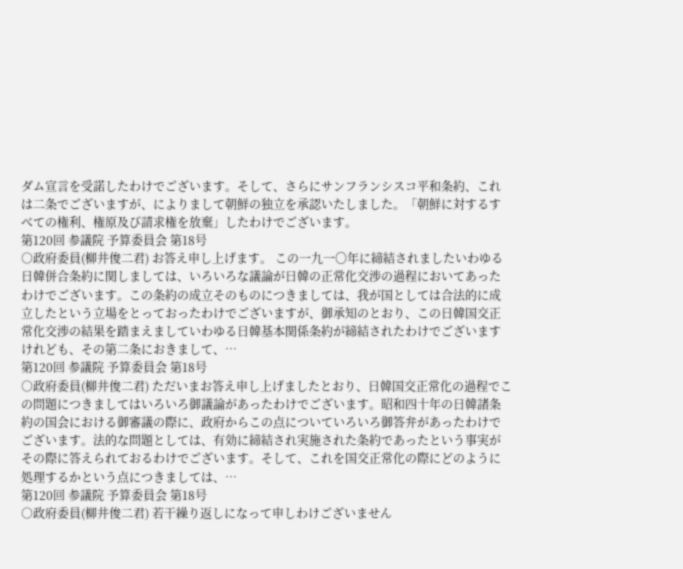ダム宣言を受諾したわけでございます。そして、さらにサンフランシスコ平和条約、これは二条でございますが、によりまして朝鮮の独立を承認いたしました。「朝鮮に対するすべての権利、権原及び請求権を放棄」したわけでございます。
第120回 参議院 予算委員会 第18号
○政府委員(柳井俊二君) お答え申し上げます。 この一九一〇年に締結されましたいわゆる日韓併合条約に関しましては、いろいろな議論が日韓の正常化交渉の過程においてあったわけでございます。この条約の成立そのものにつきましては、我が国としては合法的に成立したという立場をとっておったわけでございますが、御承知のとおり、この日韓国交正常化交渉の結果を踏まえましていわゆる日韓基本関係条約が締結されたわけでございますけれども、その第二条におきまして、…
第120回 参議院 予算委員会 第18号
○政府委員(柳井俊二君) ただいまお答え申し上げましたとおり、日韓国交正常化の過程でこの問題につきましてはいろいろ御議論があったわけでございます。昭和四十年の日韓諸条約の国会における御審議の際に、政府からこの点についていろいろ御答弁があったわけでございます。法的な問題としては、有効に締結され実施された条約であったという事実がその際に答えられておるわけでございます。そして、これを国交正常化の際にどのように処理するかという点につきましては、…
第120回 参議院 予算委員会 第18号
○政府委員(柳井俊二君) 若干繰り返しになって申しわけございません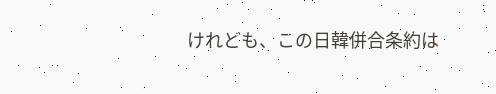けれども、この日韓併合条約は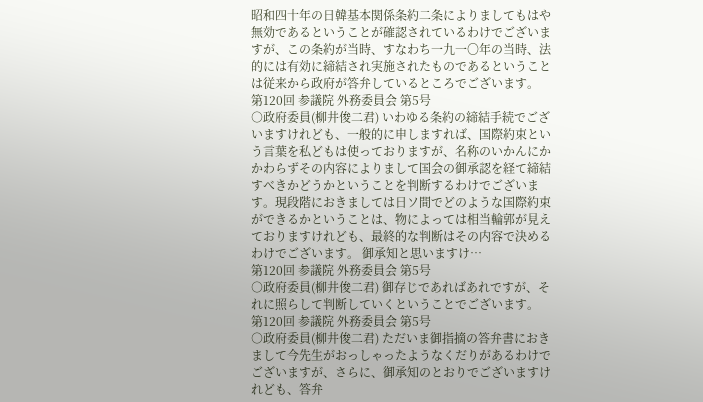昭和四十年の日韓基本関係条約二条によりましてもはや無効であるということが確認されているわけでございますが、この条約が当時、すなわち一九一〇年の当時、法的には有効に締結され実施されたものであるということは従来から政府が答弁しているところでございます。
第120回 参議院 外務委員会 第5号
○政府委員(柳井俊二君) いわゆる条約の締結手続でございますけれども、一般的に申しますれば、国際約束という言葉を私どもは使っておりますが、名称のいかんにかかわらずその内容によりまして国会の御承認を経て締結すべきかどうかということを判断するわけでございます。現段階におきましては日ソ間でどのような国際約束ができるかということは、物によっては相当輪郭が見えておりますけれども、最終的な判断はその内容で決めるわけでございます。 御承知と思いますけ…
第120回 参議院 外務委員会 第5号
○政府委員(柳井俊二君) 御存じであればあれですが、それに照らして判断していくということでございます。
第120回 参議院 外務委員会 第5号
○政府委員(柳井俊二君) ただいま御指摘の答弁書におきまして今先生がおっしゃったようなくだりがあるわけでございますが、さらに、御承知のとおりでございますけれども、答弁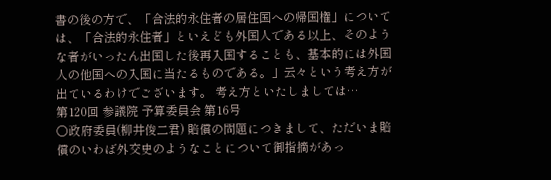書の後の方で、「合法的永住者の居住国への帰国権」については、「合法的永住者」といえども外国人である以上、そのような者がいったん出国した後再入国することも、基本的には外国人の他国への入国に当たるものである。」云々という考え方が出ているわけでございます。 考え方といたしましては…
第120回 参議院 予算委員会 第16号
○政府委員(柳井俊二君) 賠償の問題につきまして、ただいま賠償のいわば外交史のようなことについて御指摘があっ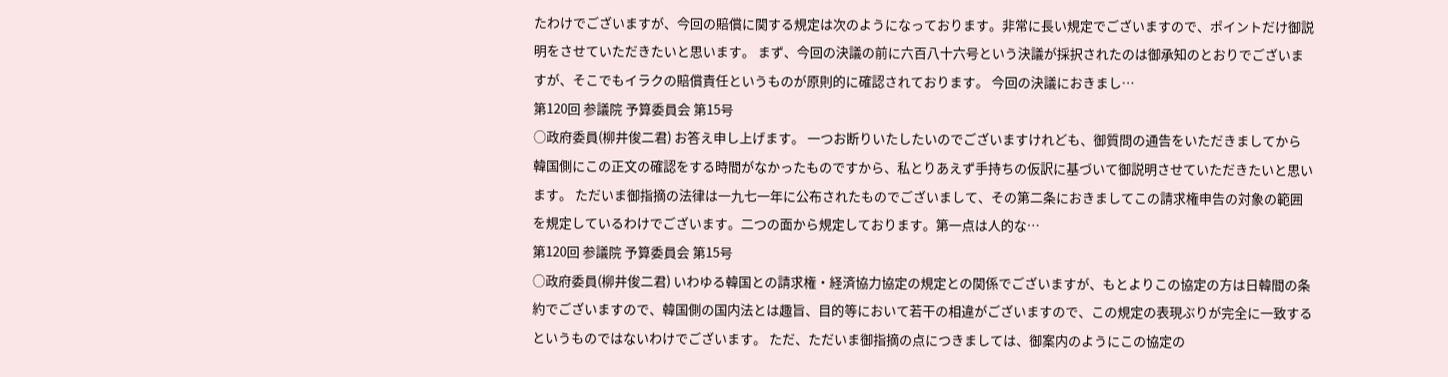たわけでございますが、今回の賠償に関する規定は次のようになっております。非常に長い規定でございますので、ポイントだけ御説明をさせていただきたいと思います。 まず、今回の決議の前に六百八十六号という決議が採択されたのは御承知のとおりでございますが、そこでもイラクの賠償責任というものが原則的に確認されております。 今回の決議におきまし…
第120回 参議院 予算委員会 第15号
○政府委員(柳井俊二君) お答え申し上げます。 一つお断りいたしたいのでございますけれども、御質問の通告をいただきましてから韓国側にこの正文の確認をする時間がなかったものですから、私とりあえず手持ちの仮訳に基づいて御説明させていただきたいと思います。 ただいま御指摘の法律は一九七一年に公布されたものでございまして、その第二条におきましてこの請求権申告の対象の範囲を規定しているわけでございます。二つの面から規定しております。第一点は人的な…
第120回 参議院 予算委員会 第15号
○政府委員(柳井俊二君) いわゆる韓国との請求権・経済協力協定の規定との関係でございますが、もとよりこの協定の方は日韓間の条約でございますので、韓国側の国内法とは趣旨、目的等において若干の相違がございますので、この規定の表現ぶりが完全に一致するというものではないわけでございます。 ただ、ただいま御指摘の点につきましては、御案内のようにこの協定の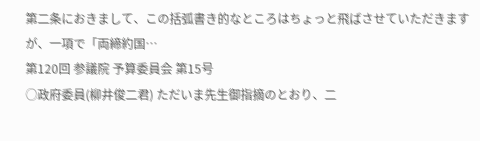第二条におきまして、この括弧書き的なところはちょっと飛ばさせていただきますが、一項で「両締約国…
第120回 参議院 予算委員会 第15号
○政府委員(柳井俊二君) ただいま先生御指摘のとおり、二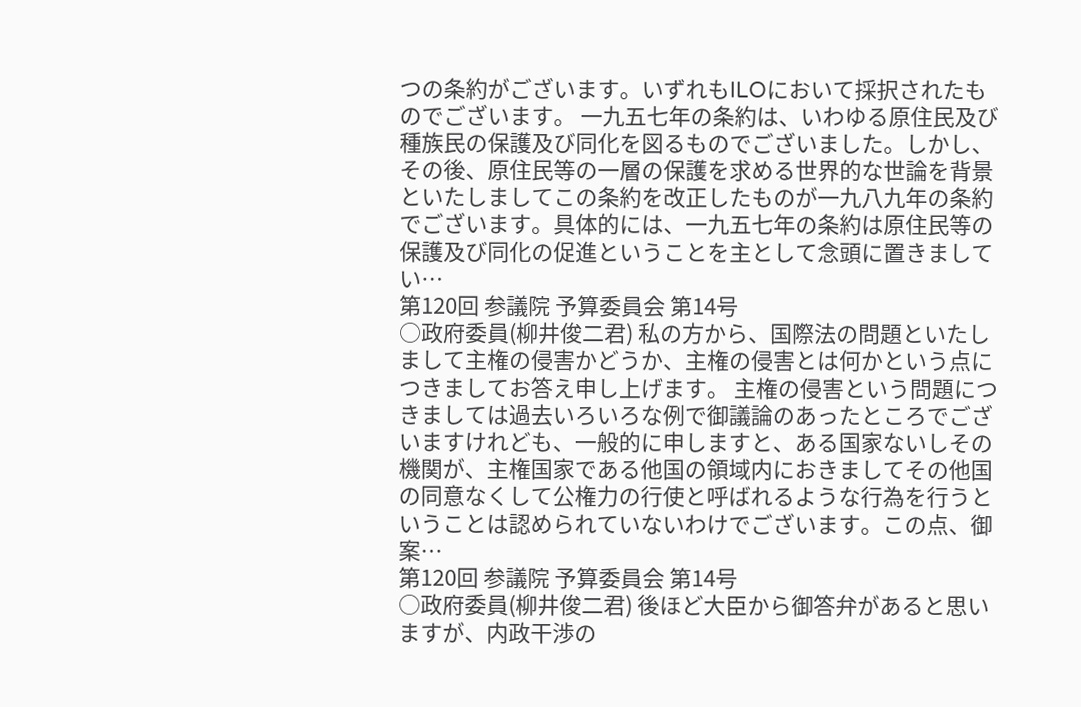つの条約がございます。いずれもILOにおいて採択されたものでございます。 一九五七年の条約は、いわゆる原住民及び種族民の保護及び同化を図るものでございました。しかし、その後、原住民等の一層の保護を求める世界的な世論を背景といたしましてこの条約を改正したものが一九八九年の条約でございます。具体的には、一九五七年の条約は原住民等の保護及び同化の促進ということを主として念頭に置きましてい…
第120回 参議院 予算委員会 第14号
○政府委員(柳井俊二君) 私の方から、国際法の問題といたしまして主権の侵害かどうか、主権の侵害とは何かという点につきましてお答え申し上げます。 主権の侵害という問題につきましては過去いろいろな例で御議論のあったところでございますけれども、一般的に申しますと、ある国家ないしその機関が、主権国家である他国の領域内におきましてその他国の同意なくして公権力の行使と呼ばれるような行為を行うということは認められていないわけでございます。この点、御案…
第120回 参議院 予算委員会 第14号
○政府委員(柳井俊二君) 後ほど大臣から御答弁があると思いますが、内政干渉の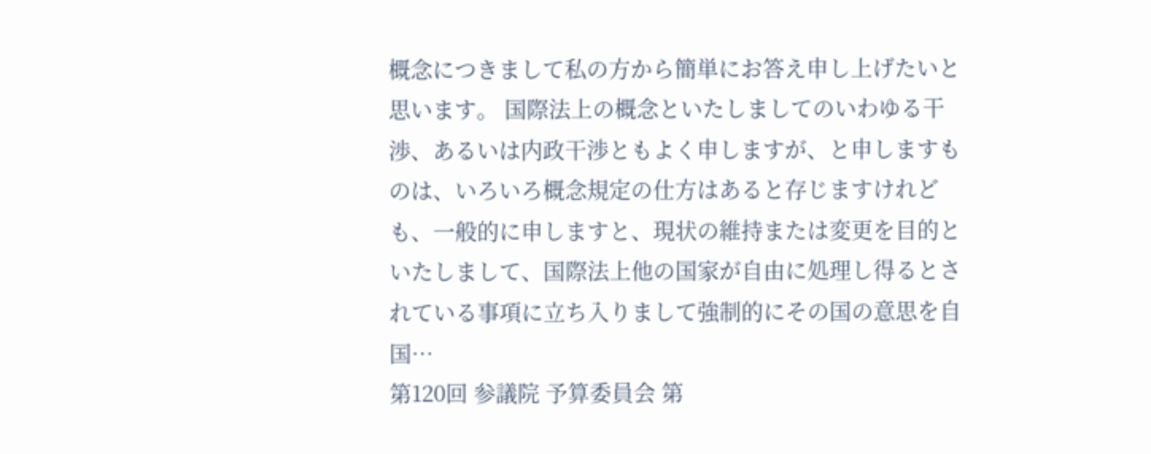概念につきまして私の方から簡単にお答え申し上げたいと思います。 国際法上の概念といたしましてのいわゆる干渉、あるいは内政干渉ともよく申しますが、と申しますものは、いろいろ概念規定の仕方はあると存じますけれども、一般的に申しますと、現状の維持または変更を目的といたしまして、国際法上他の国家が自由に処理し得るとされている事項に立ち入りまして強制的にその国の意思を自国…
第120回 参議院 予算委員会 第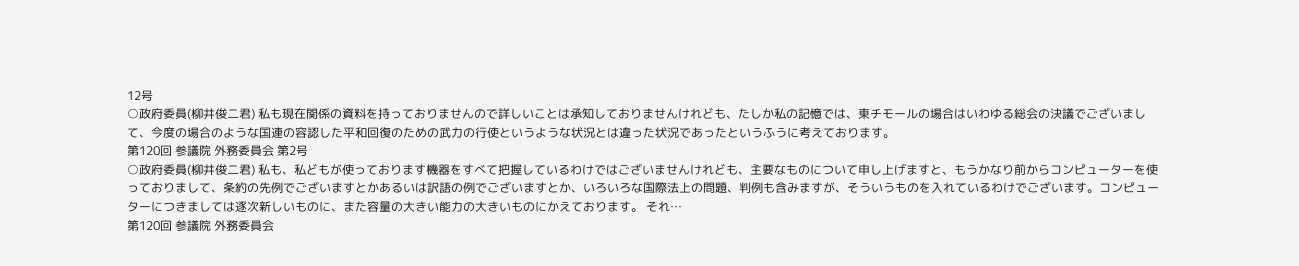12号
○政府委員(柳井俊二君) 私も現在関係の資料を持っておりませんので詳しいことは承知しておりませんけれども、たしか私の記憶では、東チモールの場合はいわゆる総会の決議でございまして、今度の場合のような国連の容認した平和回復のための武力の行使というような状況とは違った状況であったというふうに考えております。
第120回 参議院 外務委員会 第2号
○政府委員(柳井俊二君) 私も、私どもが使っております機器をすべて把握しているわけではございませんけれども、主要なものについて申し上げますと、もうかなり前からコンピューターを使っておりまして、条約の先例でございますとかあるいは訳語の例でございますとか、いろいろな国際法上の問題、判例も含みますが、そういうものを入れているわけでございます。コンピューターにつきましては逐次新しいものに、また容量の大きい能力の大きいものにかえております。 それ…
第120回 参議院 外務委員会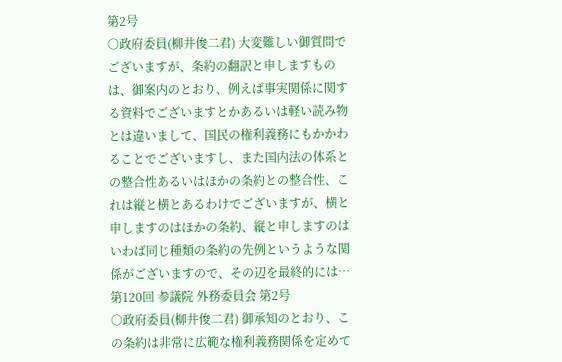第2号
○政府委員(柳井俊二君) 大変難しい御質問でございますが、条約の翻訳と申しますものは、御案内のとおり、例えば事実関係に関する資料でございますとかあるいは軽い読み物とは違いまして、国民の権利義務にもかかわることでございますし、また国内法の体系との整合性あるいはほかの条約との整合性、これは縦と横とあるわけでございますが、横と申しますのはほかの条約、縦と申しますのはいわば同じ種類の条約の先例というような関係がございますので、その辺を最終的には…
第120回 参議院 外務委員会 第2号
○政府委員(柳井俊二君) 御承知のとおり、この条約は非常に広範な権利義務関係を定めて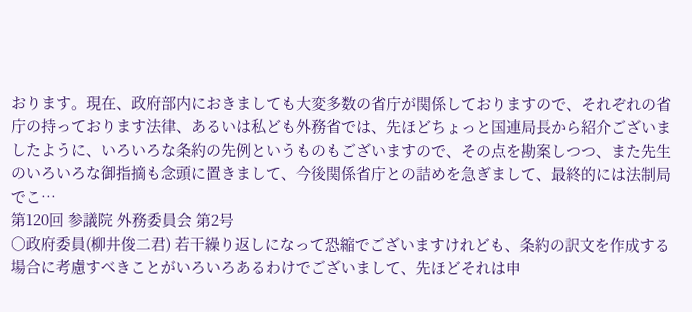おります。現在、政府部内におきましても大変多数の省庁が関係しておりますので、それぞれの省庁の持っております法律、あるいは私ども外務省では、先ほどちょっと国連局長から紹介ございましたように、いろいろな条約の先例というものもございますので、その点を勘案しつつ、また先生のいろいろな御指摘も念頭に置きまして、今後関係省庁との詰めを急ぎまして、最終的には法制局でこ…
第120回 参議院 外務委員会 第2号
○政府委員(柳井俊二君) 若干繰り返しになって恐縮でございますけれども、条約の訳文を作成する場合に考慮すべきことがいろいろあるわけでございまして、先ほどそれは申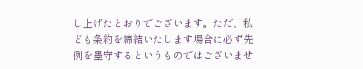し上げたとおりでございます。ただ、私ども条約を締結いたします場合に必ず先例を墨守するというものではございませ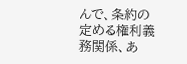んで、条約の定める権利義務関係、あ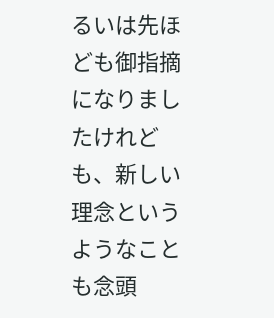るいは先ほども御指摘になりましたけれども、新しい理念というようなことも念頭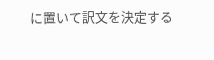に置いて訳文を決定する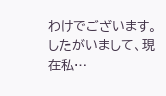わけでございます。 したがいまして、現在私…